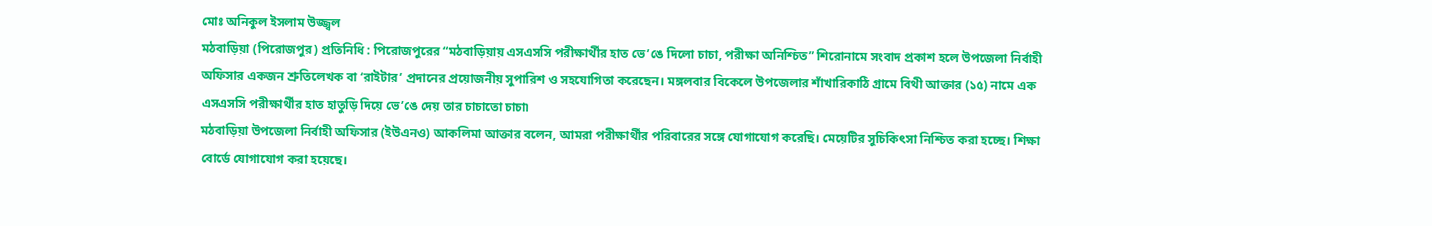মোঃ অনিকুল ইসলাম উজ্জ্বল
মঠবাড়িয়া (পিরোজপুর) প্রতিনিধি : পিরোজপুরের “মঠবাড়িয়ায় এসএসসি পরীক্ষার্থীর হাত ভে’ঙে দিলো চাচা, পরীক্ষা অনিশ্চিত” শিরোনামে সংবাদ প্রকাশ হলে উপজেলা নির্বাহী অফিসার একজন শ্রুতিলেখক বা ‘রাইটার’ প্রদানের প্রয়োজনীয় সুপারিশ ও সহযোগিতা করেছেন। মঙ্গলবার বিকেলে উপজেলার শাঁখারিকাঠি গ্রামে বিথী আক্তার (১৫) নামে এক এসএসসি পরীক্ষার্থীর হাত হাতুড়ি দিয়ে ভে’ঙে দেয় তার চাচাতো চাচা৷
মঠবাড়িয়া উপজেলা নির্বাহী অফিসার (ইউএনও) আকলিমা আক্তার বলেন, আমরা পরীক্ষার্থীর পরিবারের সঙ্গে যোগাযোগ করেছি। মেয়েটির সুচিকিৎসা নিশ্চিত করা হচ্ছে। শিক্ষা বোর্ডে যোগাযোগ করা হয়েছে।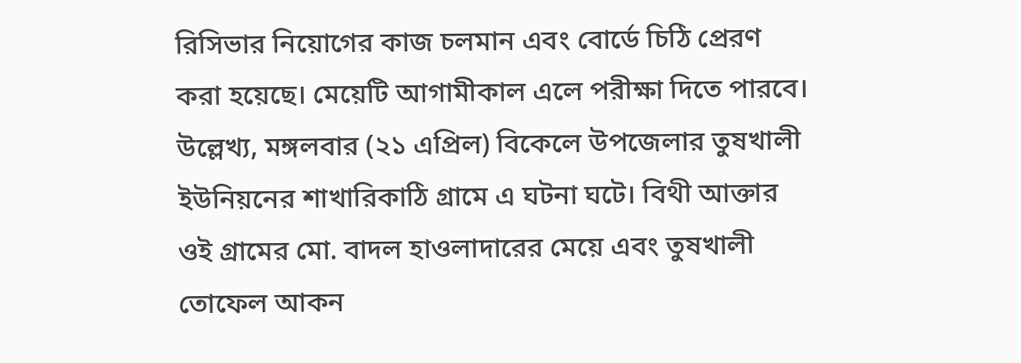রিসিভার নিয়োগের কাজ চলমান এবং বোর্ডে চিঠি প্রেরণ করা হয়েছে। মেয়েটি আগামীকাল এলে পরীক্ষা দিতে পারবে।
উল্লেখ্য, মঙ্গলবার (২১ এপ্রিল) বিকেলে উপজেলার তুষখালী ইউনিয়নের শাখারিকাঠি গ্রামে এ ঘটনা ঘটে। বিথী আক্তার ওই গ্রামের মো. বাদল হাওলাদারের মেয়ে এবং তুষখালী তোফেল আকন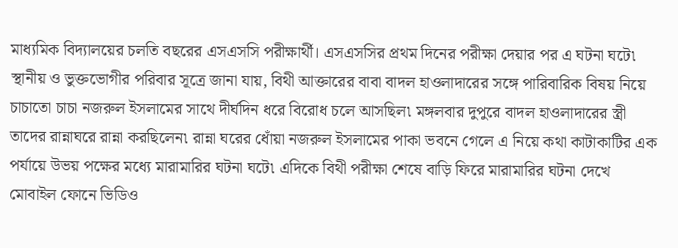মাধ্যমিক বিদ্যালয়ের চলতি বছরের এসএসসি পরীক্ষার্থী। এসএসসির প্রথম দিনের পরীক্ষা দেয়ার পর এ ঘটনা ঘটে৷
স্থানীয় ও ভুক্তভোগীর পরিবার সূত্রে জানা যায়, বিথী আক্তারের বাবা বাদল হাওলাদারের সঙ্গে পারিবারিক বিষয় নিয়ে চাচাতো চাচা নজরুল ইসলামের সাথে দীর্ঘদিন ধরে বিরোধ চলে আসছিল৷ মঙ্গলবার দুপুরে বাদল হাওলাদারের স্ত্রী তাদের রান্নাঘরে রান্না করছিলেন৷ রান্না ঘরের ধোঁয়া নজরুল ইসলামের পাকা ভবনে গেলে এ নিয়ে কথা কাটাকাটির এক পর্যায়ে উভয় পক্ষের মধ্যে মারামারির ঘটনা ঘটে৷ এদিকে বিথী পরীক্ষা শেষে বাড়ি ফিরে মারামারির ঘটনা দেখে মোবাইল ফোনে ভিডিও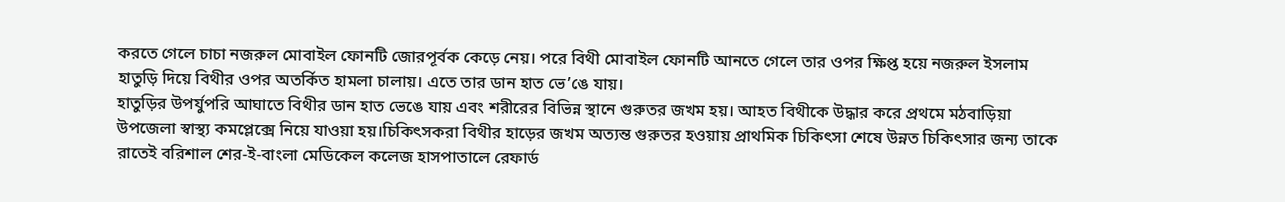করতে গেলে চাচা নজরুল মোবাইল ফোনটি জোরপূর্বক কেড়ে নেয়। পরে বিথী মোবাইল ফোনটি আনতে গেলে তার ওপর ক্ষিপ্ত হয়ে নজরুল ইসলাম হাতুড়ি দিয়ে বিথীর ওপর অতর্কিত হামলা চালায়। এতে তার ডান হাত ভে’ঙে যায়।
হাতুড়ির উপর্যুপরি আঘাতে বিথীর ডান হাত ভেঙে যায় এবং শরীরের বিভিন্ন স্থানে গুরুতর জখম হয়। আহত বিথীকে উদ্ধার করে প্রথমে মঠবাড়িয়া উপজেলা স্বাস্থ্য কমপ্লেক্সে নিয়ে যাওয়া হয়।চিকিৎসকরা বিথীর হাড়ের জখম অত্যন্ত গুরুতর হওয়ায় প্রাথমিক চিকিৎসা শেষে উন্নত চিকিৎসার জন্য তাকে রাতেই বরিশাল শের-ই-বাংলা মেডিকেল কলেজ হাসপাতালে রেফার্ড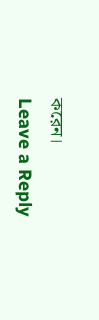করেন।
Leave a Reply